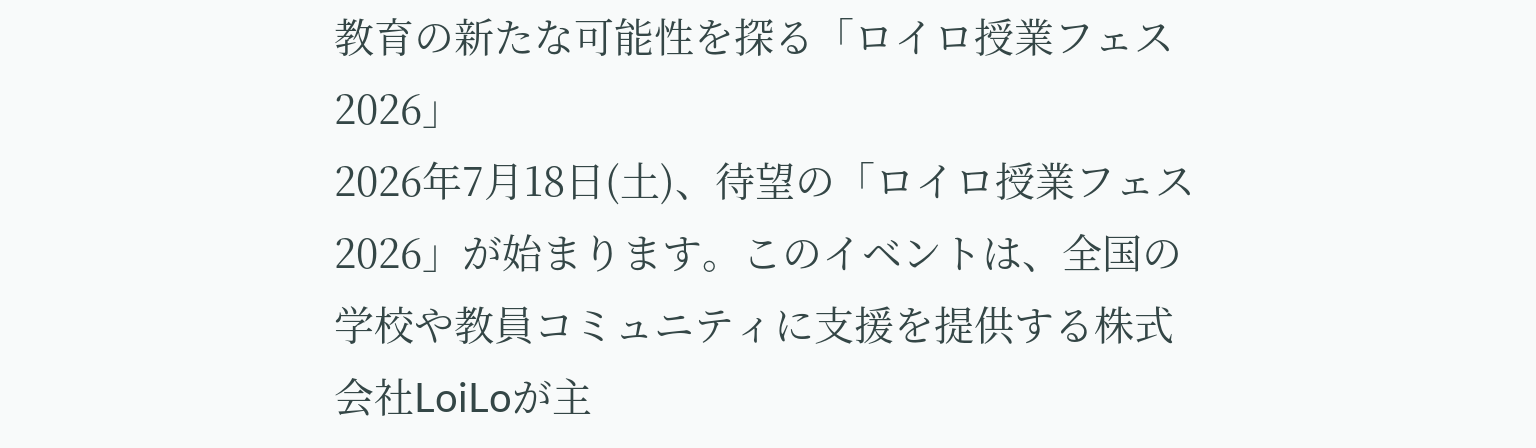教育の新たな可能性を探る「ロイロ授業フェス2026」
2026年7月18日(土)、待望の「ロイロ授業フェス2026」が始まります。このイベントは、全国の学校や教員コミュニティに支援を提供する株式会社LoiLoが主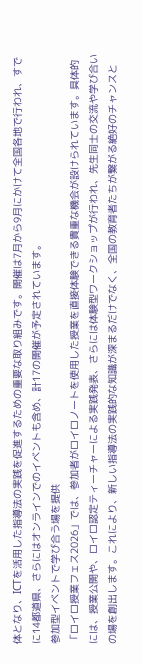体となり、ICTを活用した指導法の実践を促進するための重要な取り組みです。開催は7月から9月にかけて全国各地で行われ、すでに14都道県、さらにはオンラインでのイベントも含め、計17の開催が予定されています。
参加型イベントで学び合う場を提供
「ロイロ授業フェス2026」では、参加者がロイロノートを使用した授業を直接体験できる貴重な機会が設けられています。具体的には、授業公開や、ロイロ認定ティーチャーによる実践発表、さらには体験型ワークショップが行われ、先生同士の交流や学び合いの場を創出します。これにより、新しい指導法の実践的な知識が深まるだけでなく、全国の教育者たちが繋がる絶好のチャンスと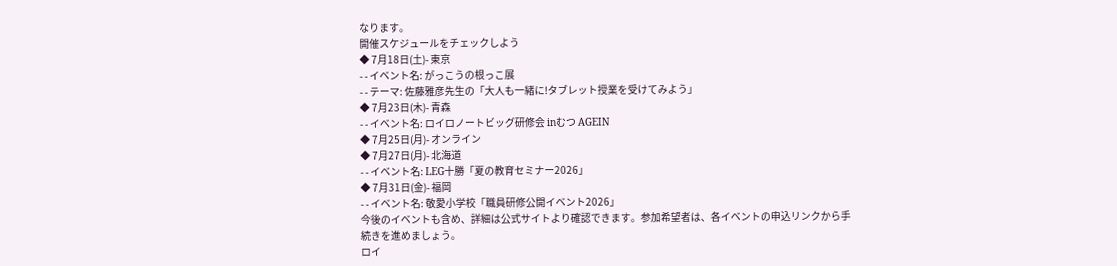なります。
開催スケジュールをチェックしよう
◆ 7月18日(土)- 東京
- - イベント名: がっこうの根っこ展
- - テーマ: 佐藤雅彦先生の「大人も一緒に!タブレット授業を受けてみよう」
◆ 7月23日(木)- 青森
- - イベント名: ロイロノートビッグ研修会 inむつ AGEIN
◆ 7月25日(月)- オンライン
◆ 7月27日(月)- 北海道
- - イベント名: LEG十勝「夏の教育セミナー2026」
◆ 7月31日(金)- 福岡
- - イベント名: 敬愛小学校「職員研修公開イベント2026」
今後のイベントも含め、詳細は公式サイトより確認できます。参加希望者は、各イベントの申込リンクから手続きを進めましょう。
ロイ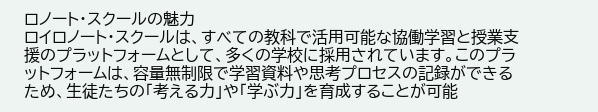ロノート・スクールの魅力
ロイロノート・スクールは、すべての教科で活用可能な協働学習と授業支援のプラットフォームとして、多くの学校に採用されています。このプラットフォームは、容量無制限で学習資料や思考プロセスの記録ができるため、生徒たちの「考える力」や「学ぶ力」を育成することが可能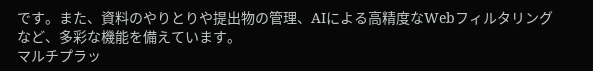です。また、資料のやりとりや提出物の管理、AIによる高精度なWebフィルタリングなど、多彩な機能を備えています。
マルチプラッ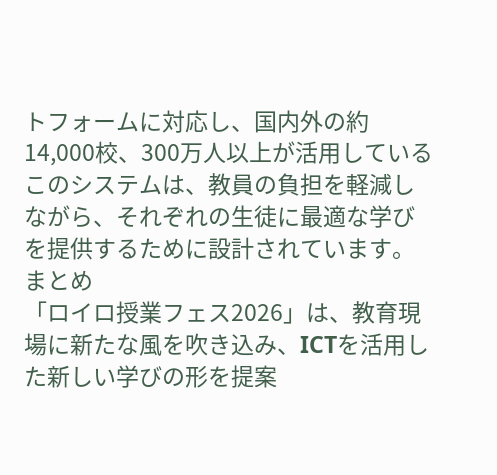トフォームに対応し、国内外の約14,000校、300万人以上が活用しているこのシステムは、教員の負担を軽減しながら、それぞれの生徒に最適な学びを提供するために設計されています。
まとめ
「ロイロ授業フェス2026」は、教育現場に新たな風を吹き込み、ICTを活用した新しい学びの形を提案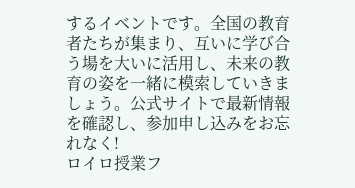するイベントです。全国の教育者たちが集まり、互いに学び合う場を大いに活用し、未来の教育の姿を一緒に模索していきましょう。公式サイトで最新情報を確認し、参加申し込みをお忘れなく!
ロイロ授業フ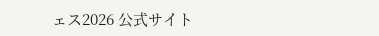ェス2026 公式サイト